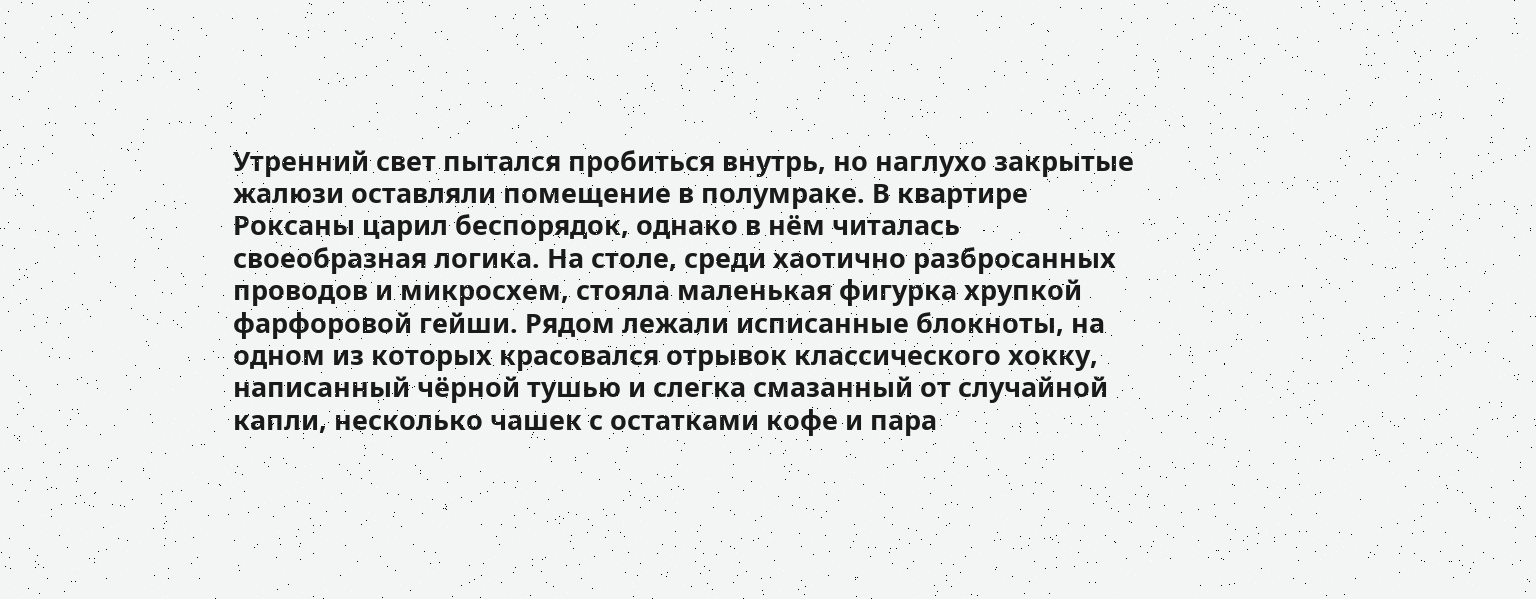Утренний свет пытался пробиться внутрь, но наглухо закрытые жалюзи оставляли помещение в полумраке. В квартире Роксаны царил беспорядок, однако в нём читалась своеобразная логика. На столе, среди хаотично разбросанных проводов и микросхем, стояла маленькая фигурка хрупкой фарфоровой гейши. Рядом лежали исписанные блокноты, на одном из которых красовался отрывок классического хокку, написанный чёрной тушью и слегка смазанный от случайной капли, несколько чашек с остатками кофе и пара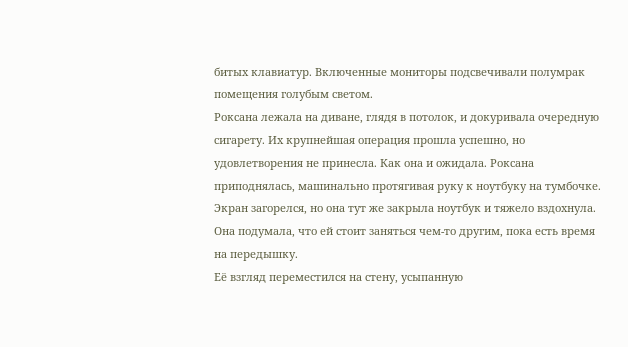битых клавиатур. Включенные мониторы подсвечивали полумрак помещения голубым светом.
Роксана лежала на диване, глядя в потолок, и докуривала очередную сигарету. Их крупнейшая операция прошла успешно, но удовлетворения не принесла. Как она и ожидала. Роксана приподнялась, машинально протягивая руку к ноутбуку на тумбочке. Экран загорелся, но она тут же закрыла ноутбук и тяжело вздохнула. Она подумала, что ей стоит заняться чем-то другим, пока есть время на передышку.
Её взгляд переместился на стену, усыпанную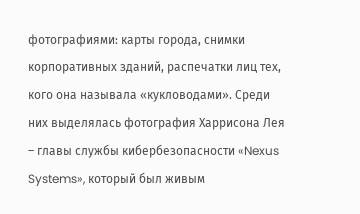фотографиями: карты города, снимки корпоративных зданий, распечатки лиц тех, кого она называла «кукловодами». Среди них выделялась фотография Харрисона Лея – главы службы кибербезопасности «Nexus Systems», который был живым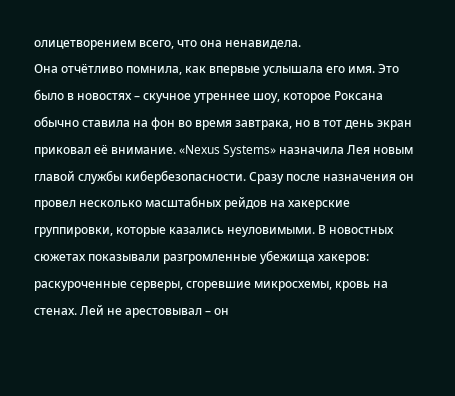олицетворением всего, что она ненавидела.
Она отчётливо помнила, как впервые услышала его имя. Это было в новостях – скучное утреннее шоу, которое Роксана обычно ставила на фон во время завтрака, но в тот день экран приковал её внимание. «Nexus Systems» назначила Лея новым главой службы кибербезопасности. Сразу после назначения он провел несколько масштабных рейдов на хакерские группировки, которые казались неуловимыми. В новостных сюжетах показывали разгромленные убежища хакеров: раскуроченные серверы, сгоревшие микросхемы, кровь на стенах. Лей не арестовывал – он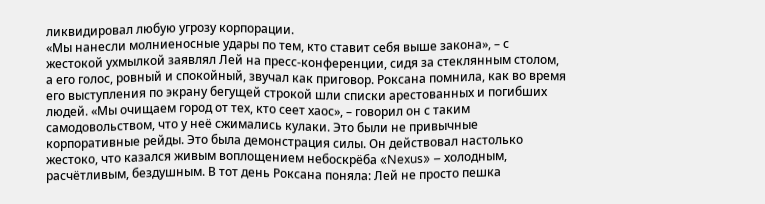ликвидировал любую угрозу корпорации.
«Мы нанесли молниеносные удары по тем, кто ставит себя выше закона», – с жестокой ухмылкой заявлял Лей на пресс-конференции, сидя за стеклянным столом, а его голос, ровный и спокойный, звучал как приговор. Роксана помнила, как во время его выступления по экрану бегущей строкой шли списки арестованных и погибших людей. «Мы очищаем город от тех, кто сеет хаос», – говорил он с таким самодовольством, что у неё сжимались кулаки. Это были не привычные корпоративные рейды. Это была демонстрация силы. Он действовал настолько жестоко, что казался живым воплощением небоскрёба «Nexus» – холодным, расчётливым, бездушным. В тот день Роксана поняла: Лей не просто пешка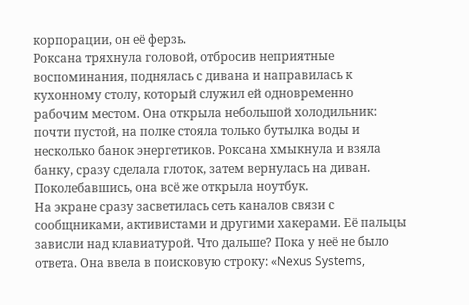корпорации, он её ферзь.
Роксана тряхнула головой, отбросив неприятные воспоминания, поднялась с дивана и направилась к кухонному столу, который служил ей одновременно рабочим местом. Она открыла небольшой холодильник: почти пустой, на полке стояла только бутылка воды и несколько банок энергетиков. Роксана хмыкнула и взяла банку, сразу сделала глоток, затем вернулась на диван. Поколебавшись, она всё же открыла ноутбук.
На экране сразу засветилась сеть каналов связи с сообщниками, активистами и другими хакерами. Её пальцы зависли над клавиатурой. Что дальше? Пока у неё не было ответа. Она ввела в поисковую строку: «Nexus Systems,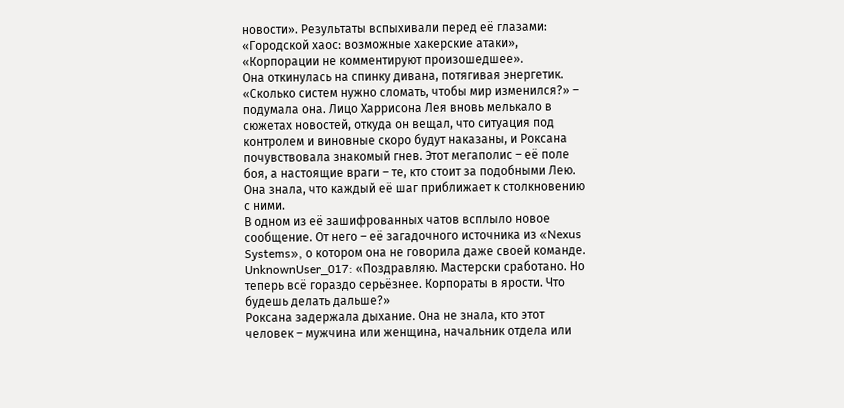новости». Результаты вспыхивали перед её глазами: «Городской хаос: возможные хакерские атаки», «Корпорации не комментируют произошедшее».
Она откинулась на спинку дивана, потягивая энергетик. «Сколько систем нужно сломать, чтобы мир изменился?» – подумала она. Лицо Харрисона Лея вновь мелькало в сюжетах новостей, откуда он вещал, что ситуация под контролем и виновные скоро будут наказаны, и Роксана почувствовала знакомый гнев. Этот мегаполис – её поле боя, а настоящие враги – те, кто стоит за подобными Лею. Она знала, что каждый её шаг приближает к столкновению с ними.
В одном из её зашифрованных чатов всплыло новое сообщение. От него – её загадочного источника из «Nexus Systems», о котором она не говорила даже своей команде.
UnknownUser_017: «Поздравляю. Мастерски сработано. Но теперь всё гораздо серьёзнее. Корпораты в ярости. Что будешь делать дальше?»
Роксана задержала дыхание. Она не знала, кто этот человек – мужчина или женщина, начальник отдела или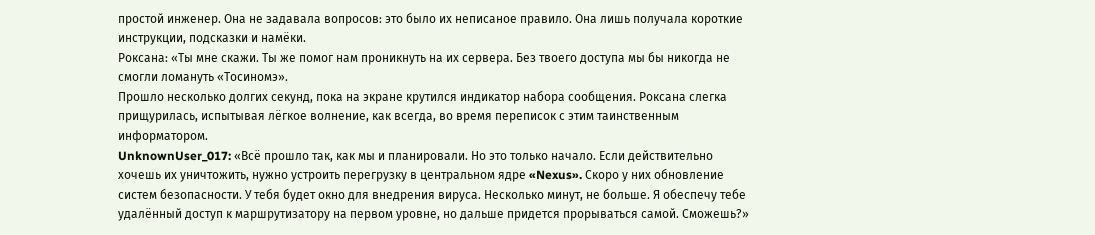простой инженер. Она не задавала вопросов: это было их неписаное правило. Она лишь получала короткие инструкции, подсказки и намёки.
Роксана: «Ты мне скажи. Ты же помог нам проникнуть на их сервера. Без твоего доступа мы бы никогда не смогли ломануть «Тосиномэ».
Прошло несколько долгих секунд, пока на экране крутился индикатор набора сообщения. Роксана слегка прищурилась, испытывая лёгкое волнение, как всегда, во время переписок с этим таинственным информатором.
UnknownUser_017: «Всё прошло так, как мы и планировали. Но это только начало. Если действительно хочешь их уничтожить, нужно устроить перегрузку в центральном ядре «Nexus». Скоро у них обновление систем безопасности. У тебя будет окно для внедрения вируса. Несколько минут, не больше. Я обеспечу тебе удалённый доступ к маршрутизатору на первом уровне, но дальше придется прорываться самой. Сможешь?»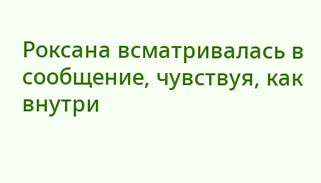Роксана всматривалась в сообщение, чувствуя, как внутри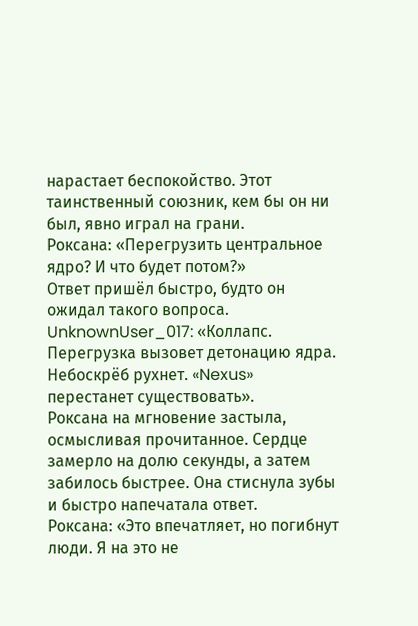нарастает беспокойство. Этот таинственный союзник, кем бы он ни был, явно играл на грани.
Роксана: «Перегрузить центральное ядро? И что будет потом?»
Ответ пришёл быстро, будто он ожидал такого вопроса.
UnknownUser_017: «Коллапс. Перегрузка вызовет детонацию ядра. Небоскрёб рухнет. «Nexus» перестанет существовать».
Роксана на мгновение застыла, осмысливая прочитанное. Сердце замерло на долю секунды, а затем забилось быстрее. Она стиснула зубы и быстро напечатала ответ.
Роксана: «Это впечатляет, но погибнут люди. Я на это не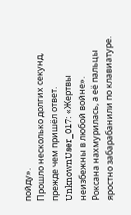пойду».
Прошло несколько долгих секунд, прежде чем пришёл ответ.
UnknownUser_017: «Жертвы неизбежны в любой войне».
Роксана нахмурилась, а её пальцы яростно забарабанили по клавиатуре.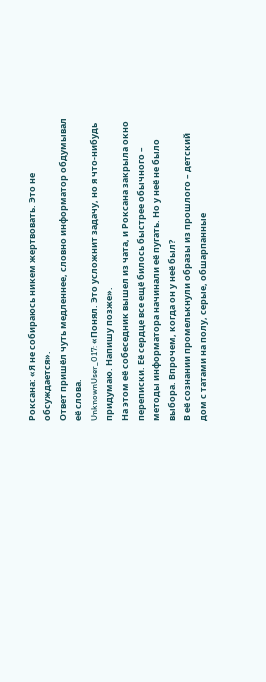Роксана: «Я не собираюсь никем жертвовать. Это не обсуждается».
Ответ пришёл чуть медленнее, словно информатор обдумывал её слова.
UnknownUser_017: «Понял. Это усложнит задачу, но я что-нибудь придумаю. Напишу позже».
На этом её собеседник вышел из чата, и Роксана закрыла окно переписки. Её сердце все ещё билось быстрее обычного – методы информатора начинали её пугать. Но у неё не было выбора. Впрочем, когда он у неё был?
В её сознании промелькнули образы из прошлого – детский дом с татами на полу, серые, обшарпанные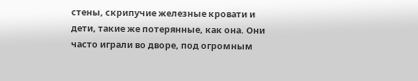стены, скрипучие железные кровати и дети, такие же потерянные, как она. Они часто играли во дворе, под огромным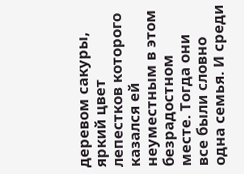деревом сакуры, яркий цвет лепестков которого казался ей неуместным в этом безрадостном месте. Тогда они все были словно одна семья. И среди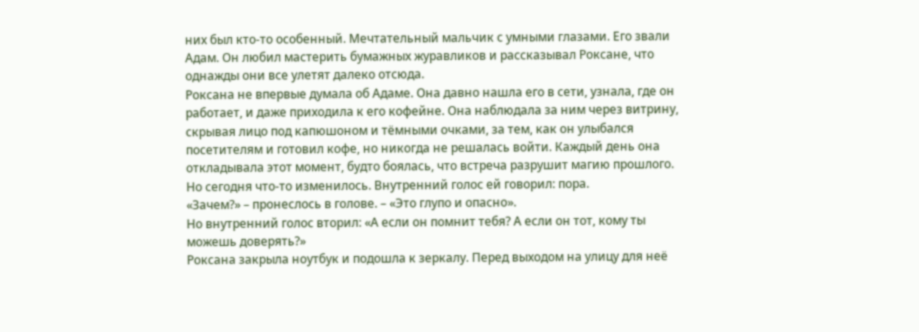них был кто-то особенный. Мечтательный мальчик с умными глазами. Его звали Адам. Он любил мастерить бумажных журавликов и рассказывал Роксане, что однажды они все улетят далеко отсюда.
Роксана не впервые думала об Адаме. Она давно нашла его в сети, узнала, где он работает, и даже приходила к его кофейне. Она наблюдала за ним через витрину, скрывая лицо под капюшоном и тёмными очками, за тем, как он улыбался посетителям и готовил кофе, но никогда не решалась войти. Каждый день она откладывала этот момент, будто боялась, что встреча разрушит магию прошлого. Но сегодня что-то изменилось. Внутренний голос ей говорил: пора.
«Зачем?» – пронеслось в голове. – «Это глупо и опасно».
Но внутренний голос вторил: «А если он помнит тебя? А если он тот, кому ты можешь доверять?»
Роксана закрыла ноутбук и подошла к зеркалу. Перед выходом на улицу для неё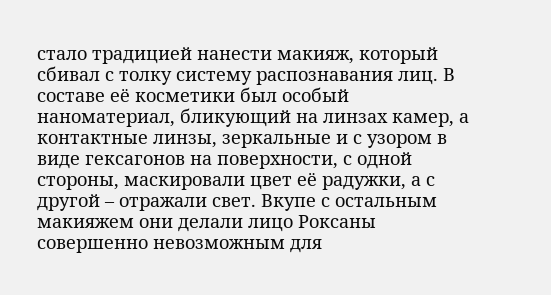стало традицией нанести макияж, который сбивал с толку систему распознавания лиц. В составе её косметики был особый наноматериал, бликующий на линзах камер, а контактные линзы, зеркальные и с узором в виде гексагонов на поверхности, с одной стороны, маскировали цвет её радужки, а с другой – отражали свет. Вкупе с остальным макияжем они делали лицо Роксаны совершенно невозможным для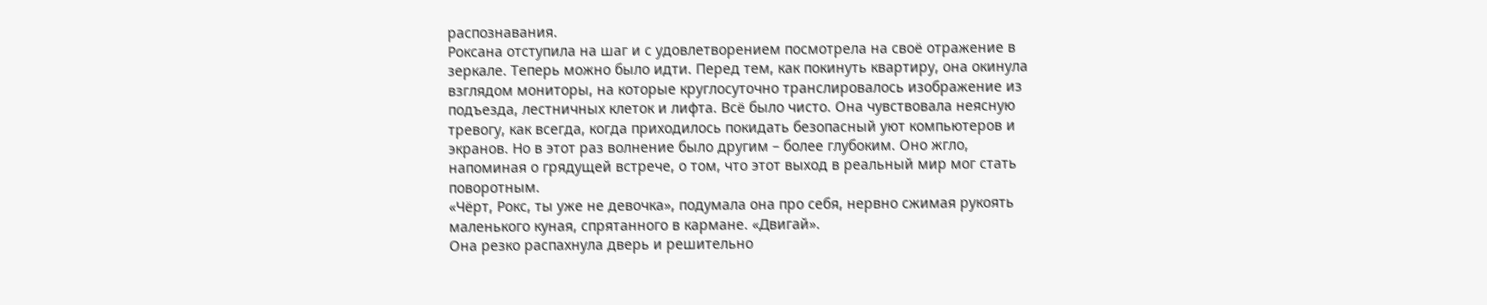распознавания.
Роксана отступила на шаг и с удовлетворением посмотрела на своё отражение в зеркале. Теперь можно было идти. Перед тем, как покинуть квартиру, она окинула взглядом мониторы, на которые круглосуточно транслировалось изображение из подъезда, лестничных клеток и лифта. Всё было чисто. Она чувствовала неясную тревогу, как всегда, когда приходилось покидать безопасный уют компьютеров и экранов. Но в этот раз волнение было другим – более глубоким. Оно жгло, напоминая о грядущей встрече, о том, что этот выход в реальный мир мог стать поворотным.
«Чёрт, Рокс, ты уже не девочка», подумала она про себя, нервно сжимая рукоять маленького куная, спрятанного в кармане. «Двигай».
Она резко распахнула дверь и решительно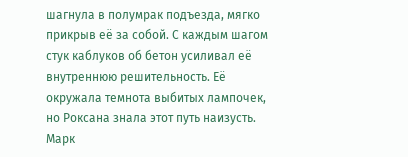шагнула в полумрак подъезда, мягко прикрыв её за собой. С каждым шагом стук каблуков об бетон усиливал её внутреннюю решительность. Её окружала темнота выбитых лампочек, но Роксана знала этот путь наизусть.
Марк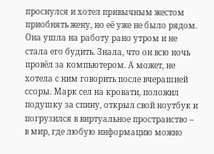проснулся и хотел привычным жестом приобнять жену, но её уже не было рядом. Она ушла на работу рано утром и не стала его будить. Знала, что он всю ночь провёл за компьютером. А может, не хотела с ним говорить после вчерашней ссоры. Марк сел на кровати, положил подушку за спину, открыл свой ноутбук и погрузился в виртуальное пространство – в мир, где любую информацию можно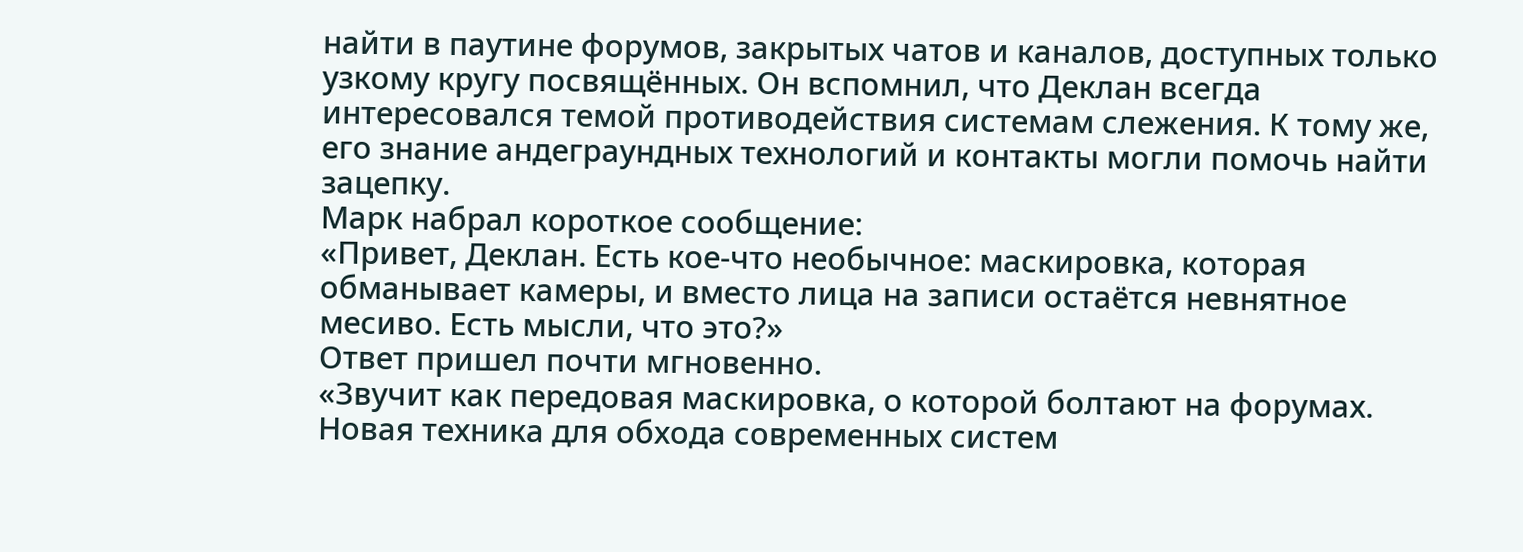найти в паутине форумов, закрытых чатов и каналов, доступных только узкому кругу посвящённых. Он вспомнил, что Деклан всегда интересовался темой противодействия системам слежения. К тому же, его знание андеграундных технологий и контакты могли помочь найти зацепку.
Марк набрал короткое сообщение:
«Привет, Деклан. Есть кое-что необычное: маскировка, которая обманывает камеры, и вместо лица на записи остаётся невнятное месиво. Есть мысли, что это?»
Ответ пришел почти мгновенно.
«Звучит как передовая маскировка, о которой болтают на форумах. Новая техника для обхода современных систем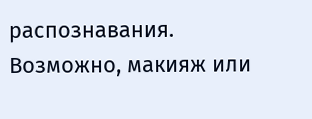распознавания. Возможно, макияж или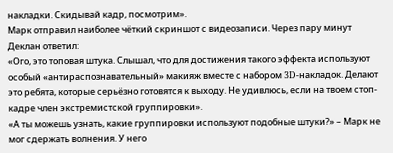накладки. Скидывай кадр, посмотрим».
Марк отправил наиболее чёткий скриншот с видеозаписи. Через пару минут Деклан ответил:
«Ого, это топовая штука. Слышал, что для достижения такого эффекта используют особый «антираспознавательный» макияж вместе с набором 3D-накладок. Делают это ребята, которые серьёзно готовятся к выходу. Не удивлюсь, если на твоем стоп-кадре член экстремистской группировки».
«А ты можешь узнать, какие группировки используют подобные штуки?» – Марк не мог сдержать волнения. У него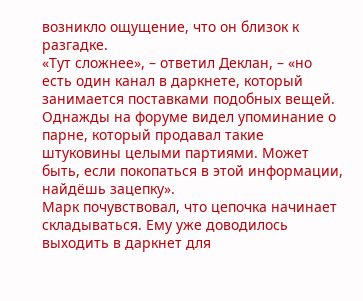возникло ощущение, что он близок к разгадке.
«Тут сложнее», – ответил Деклан, – «но есть один канал в даркнете, который занимается поставками подобных вещей. Однажды на форуме видел упоминание о парне, который продавал такие штуковины целыми партиями. Может быть, если покопаться в этой информации, найдёшь зацепку».
Марк почувствовал, что цепочка начинает складываться. Ему уже доводилось выходить в даркнет для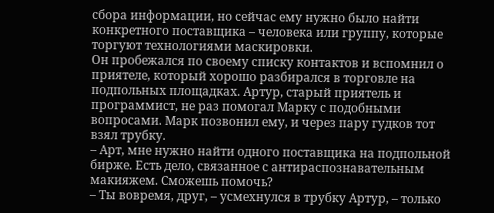сбора информации, но сейчас ему нужно было найти конкретного поставщика – человека или группу, которые торгуют технологиями маскировки.
Он пробежался по своему списку контактов и вспомнил о приятеле, который хорошо разбирался в торговле на подпольных площадках. Артур, старый приятель и программист, не раз помогал Марку с подобными вопросами. Марк позвонил ему, и через пару гудков тот взял трубку.
– Арт, мне нужно найти одного поставщика на подпольной бирже. Есть дело, связанное с антираспознавательным макияжем. Сможешь помочь?
– Ты вовремя, друг, – усмехнулся в трубку Артур, – только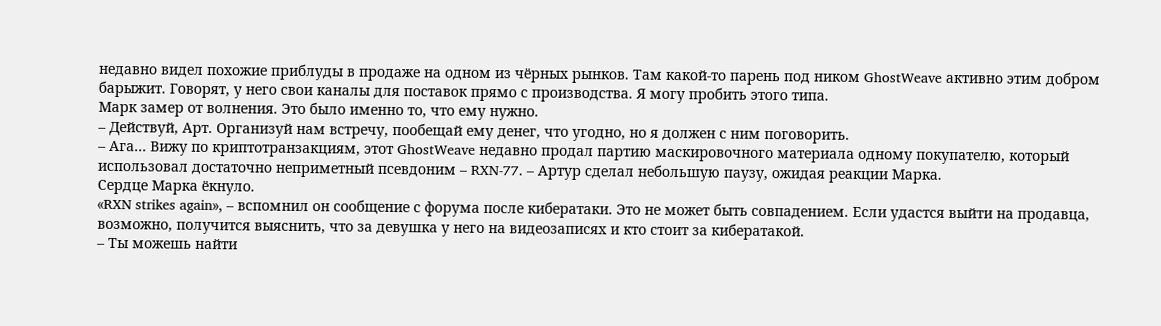недавно видел похожие приблуды в продаже на одном из чёрных рынков. Там какой-то парень под ником GhostWeave активно этим добром барыжит. Говорят, у него свои каналы для поставок прямо с производства. Я могу пробить этого типа.
Марк замер от волнения. Это было именно то, что ему нужно.
– Действуй, Арт. Организуй нам встречу, пообещай ему денег, что угодно, но я должен с ним поговорить.
– Ага… Вижу по криптотранзакциям, этот GhostWeave недавно продал партию маскировочного материала одному покупателю, который использовал достаточно неприметный псевдоним – RXN-77. – Артур сделал небольшую паузу, ожидая реакции Марка.
Сердце Марка ёкнуло.
«RXN strikes again», – вспомнил он сообщение с форума после кибератаки. Это не может быть совпадением. Если удастся выйти на продавца, возможно, получится выяснить, что за девушка у него на видеозаписях и кто стоит за кибератакой.
– Ты можешь найти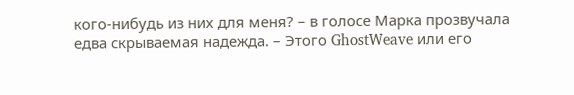кого-нибудь из них для меня? – в голосе Марка прозвучала едва скрываемая надежда. – Этого GhostWeave или его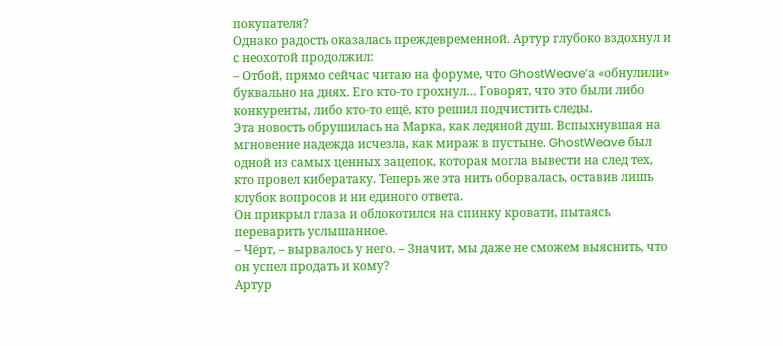покупателя?
Однако радость оказалась преждевременной. Артур глубоко вздохнул и с неохотой продолжил:
– Отбой, прямо сейчас читаю на форуме, что GhostWeave’а «обнулили» буквально на днях. Его кто-то грохнул… Говорят, что это были либо конкуренты, либо кто-то ещё, кто решил подчистить следы.
Эта новость обрушилась на Марка, как ледяной душ. Вспыхнувшая на мгновение надежда исчезла, как мираж в пустыне. GhostWeave был одной из самых ценных зацепок, которая могла вывести на след тех, кто провел кибератаку. Теперь же эта нить оборвалась, оставив лишь клубок вопросов и ни единого ответа.
Он прикрыл глаза и облокотился на спинку кровати, пытаясь переварить услышанное.
– Чёрт, – вырвалось у него. – Значит, мы даже не сможем выяснить, что он успел продать и кому?
Артур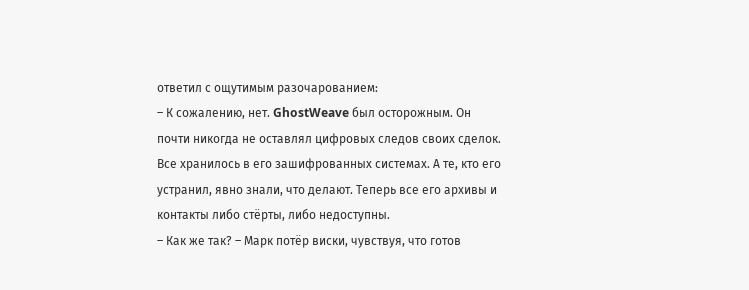ответил с ощутимым разочарованием:
– К сожалению, нет. GhostWeave был осторожным. Он почти никогда не оставлял цифровых следов своих сделок. Все хранилось в его зашифрованных системах. А те, кто его устранил, явно знали, что делают. Теперь все его архивы и контакты либо стёрты, либо недоступны.
– Как же так? – Марк потёр виски, чувствуя, что готов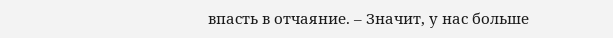впасть в отчаяние. – Значит, у нас больше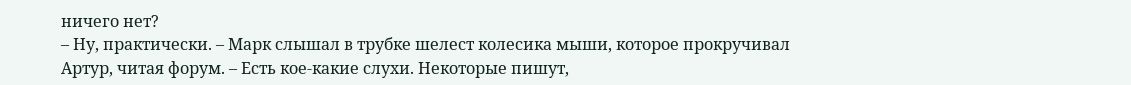ничего нет?
– Ну, практически. – Марк слышал в трубке шелест колесика мыши, которое прокручивал Артур, читая форум. – Есть кое-какие слухи. Некоторые пишут,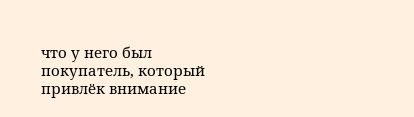что у него был покупатель, который привлёк внимание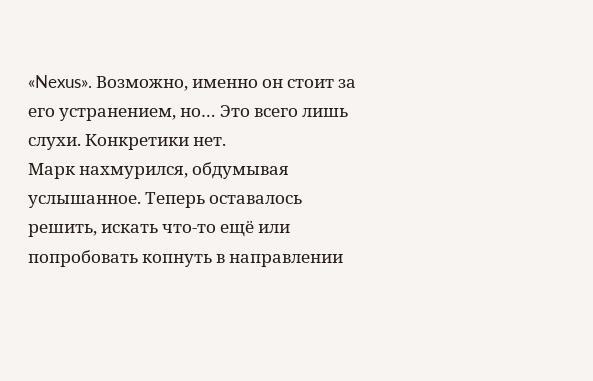«Nexus». Возможно, именно он стоит за его устранением, но… Это всего лишь слухи. Конкретики нет.
Марк нахмурился, обдумывая услышанное. Теперь оставалось решить, искать что-то ещё или попробовать копнуть в направлении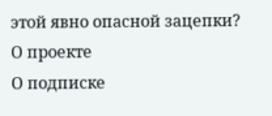этой явно опасной зацепки?
О проекте
О подписке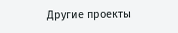Другие проекты